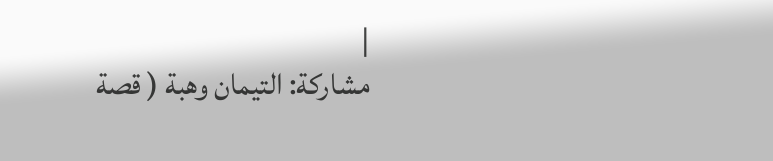|
مشاركة: التيمان وهبة ( قصة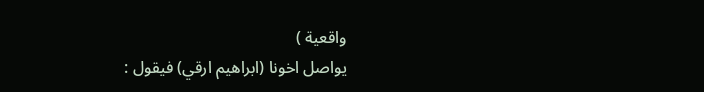واقعية )
يواصل اخونا (ابراهيم ارقي) فيقول :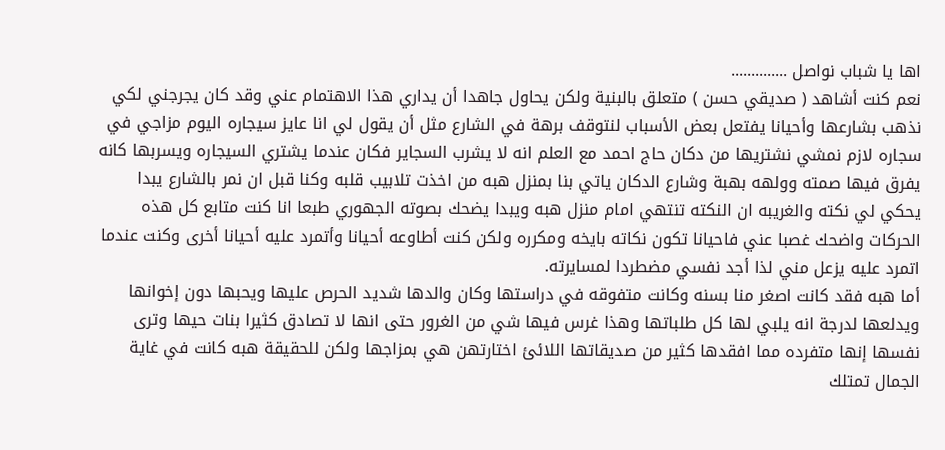اها يا شباب نواصل ..............
نعم كنت أشاهد ( صديقي حسن ) متعلق بالبنية ولكن يحاول جاهدا أن يداري هذا الاهتمام عني وقد كان يجرجني لكي نذهب بشارعها وأحيانا يفتعل بعض الأسباب لنتوقف برهة في الشارع مثل أن يقول لي انا عايز سيجاره اليوم مزاجي في سجاره لازم نمشي نشتريها من دكان حاج احمد مع العلم انه لا يشرب السجاير فكان عندما يشتري السيجاره ويسربها كانه يفرق فيها صمته وولهه بهبة وشارع الدكان ياتي بنا بمنزل هبه من اخذت تلابيب قلبه وكنا قبل ان نمر بالشارع يبدا يحكي لي نكته والغريبه ان النكته تنتهي امام منزل هبه ويبدا يضحك بصوته الجهوري طبعا انا كنت متابع كل هذه الحركات واضحك غصبا عني فاحيانا تكون نكاته بايخه ومكرره ولكن كنت أطاوعه أحيانا وأتمرد عليه أحيانا أخرى وكنت عندما اتمرد عليه يزعل مني لذا أجد نفسي مضطردا لمسايرته.
أما هبه فقد كانت اصغر منا بسنه وكانت متفوقه في دراستها وكان والدها شديد الحرص عليها ويحبها دون إخوانها ويدلعها لدرجة انه يلبي لها كل طلباتها وهذا غرس فيها شي من الغرور حتى انها لا تصادق كثيرا بنات حيها وترى نفسها إنها متفرده مما افقدها كثير من صديقاتها اللائئ اختارتهن هي بمزاجها ولكن للحقيقة هبه كانت في غاية الجمال تمتلك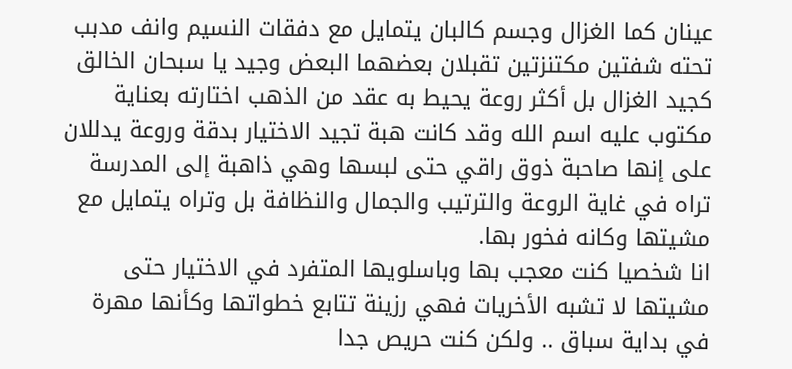عينان كما الغزال وجسم كالبان يتمايل مع دفقات النسيم وانف مدبب تحته شفتين مكتنزتين تقبلان بعضهما البعض وجيد يا سبحان الخالق كجيد الغزال بل أكثر روعة يحيط به عقد من الذهب اختارته بعناية مكتوب عليه اسم الله وقد كانت هبة تجيد الاختيار بدقة وروعة يدللان على إنها صاحبة ذوق راقي حتى لبسها وهي ذاهبة إلى المدرسة تراه في غاية الروعة والترتيب والجمال والنظافة بل وتراه يتمايل مع مشيتها وكانه فخور بها.
انا شخصيا كنت معجب بها وباسلويها المتفرد في الاختيار حتى مشيتها لا تشبه الأخريات فهي رزينة تتابع خطواتها وكأنها مهرة في بداية سباق .. ولكن كنت حريص جدا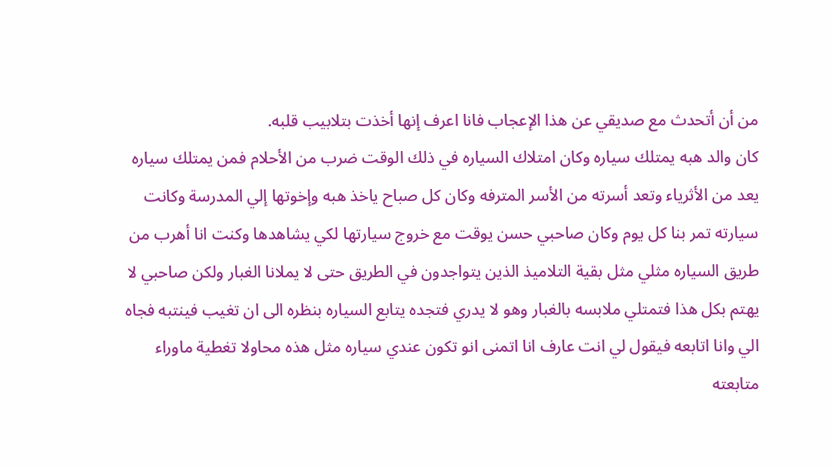من أن أتحدث مع صديقي عن هذا الإعجاب فانا اعرف إنها أخذت بتلابيب قلبه.
كان والد هبه يمتلك سياره وكان امتلاك السياره في ذلك الوقت ضرب من الأحلام فمن يمتلك سياره يعد من الأثرياء وتعد أسرته من الأسر المترفه وكان كل صباح ياخذ هبه وإخوتها إلي المدرسة وكانت سيارته تمر بنا كل يوم وكان صاحبي حسن يوقت مع خروج سيارتها لكي يشاهدها وكنت انا أهرب من طريق السياره مثلي مثل بقية التلاميذ الذين يتواجدون في الطريق حتى لا يملانا الغبار ولكن صاحبي لا يهتم بكل هذا فتمتلي ملابسه بالغبار وهو لا يدري فتجده يتابع السياره بنظره الى ان تغيب فينتبه فجاه الي وانا اتابعه فيقول لي انت عارف انا اتمنى انو تكون عندي سياره مثل هذه محاولا تغطية ماوراء متابعته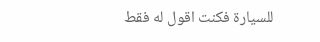للسيارة فكنت اقول له فقط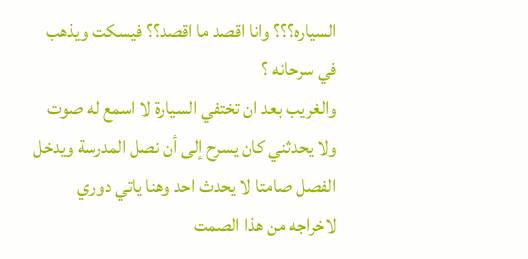السياره؟؟؟ وانا اقصد ما اقصد؟؟ فيسكت ويذهب في سرحانه ؟
والغريب بعد ان تختفي السيارة لا اسمع له صوت ولا يحدثني كان يسرح إلى أن نصل المدرسة ويدخل الفصل صامتا لا يحدث احد وهنا ياتي دوري لاخراجه من هذا الصمت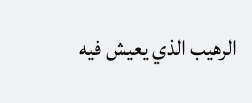الرهيب الذي يعيش فيه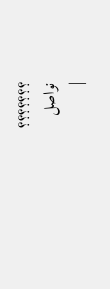؟؟؟؟؟؟؟
نواصل
|